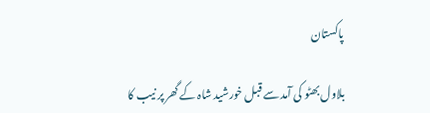پاکستان

بلاول بھٹو کی آمد سے قبل خورشید شاہ کے گھر پر نیب کا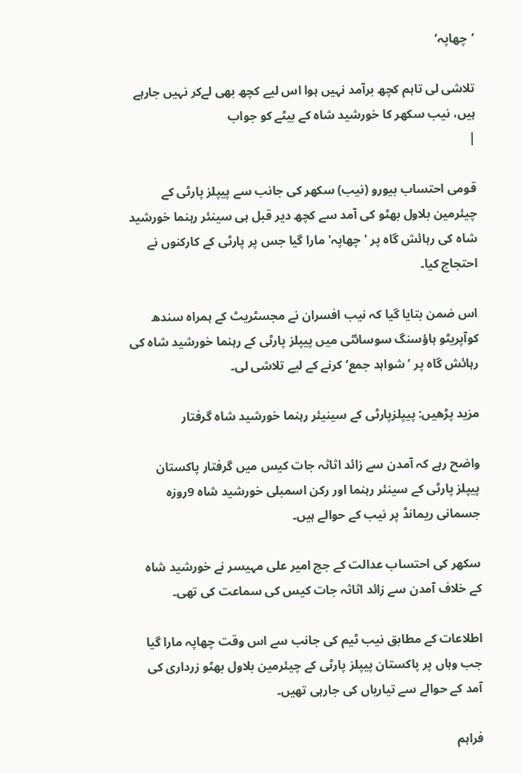’چھاپہ‘

تلاشی لی تاہم کچھ برآمد نہیں ہوا اس لیے کچھ بھی لےکر نہیں جارہے ہیں، نیب سکھر کا خورشید شاہ کے بیٹے کو جواب
|

قومی احتساب بیورو (نیب) سکھر کی جانب سے پیپلز پارٹی کے چیئرمین بلاول بھٹو کی آمد سے کچھ دیر قبل ہی سینئر رہنما خورشید شاہ کی رہائش گاہ پر 'چھاپہ' مارا گیا جس پر پارٹی کے کارکنوں نے احتجاج کیا۔

اس ضمن بتایا گیا کہ نیب افسران نے مجسٹریٹ کے ہمراہ سندھ کوآپریٹو ہاؤسنگ سوسائٹی میں پیپلز پارٹی کے رہنما خورشید شاہ کی رہائش گاہ پر ’شواہد جمع‘ کرنے کے لیے تلاشی لی۔

مزید پڑھیں: پیپلزپارٹی کے سینیئر رہنما خورشید شاہ گرفتار

واضح رہے کہ آمدن سے زائد اثاثہ جات کیس میں گرفتار پاکستان پیپلز پارٹی کے سینئر رہنما اور رکن اسمبلی خورشید شاہ 9روزہ جسمانی ریمانڈ پر نیب کے حوالے ہیں۔

سکھر کی احتساب عدالت کے جج امیر علی مہیسر نے خورشید شاہ کے خلاف آمدن سے زائد اثاثہ جات کیس کی سماعت کی تھی۔

اطلاعات کے مطابق نیب ٹیم کی جانب سے اس وقت چھاپہ مارا گیا جب وہاں پر پاکستان پیپلز پارٹی کے چیئرمین بلاول بھٹو زرداری کی آمد کے حوالے سے تیاریاں کی جارہی تھیں۔

فراہم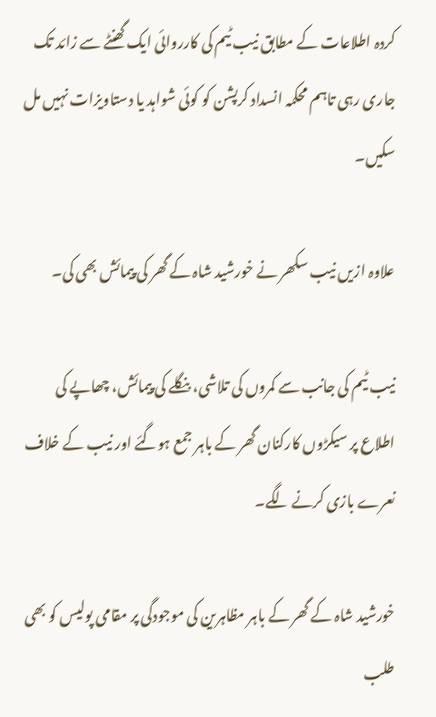کردہ اطلاعات کے مطابق نیب ٹیم کی کارروائی ایک گھنٹے سے زائد تک جاری رہی تاہم محکمہ انسداد کرپشن کو کوئی شواہد یا دستاویزات نہیں مل سکیں۔

علاوہ ازیں نیب سکھر نے خورشید شاہ کے گھر کی پیمائش بھی کی۔

نیب ٹیم کی جانب سے کمروں کی تلاشی، بنگلے کی پیمائش، چھاپے کی اطلاع پر سیکڑوں کارکنان گھر کے باہر جمع ہوگئے اور نیب کے خلاف نعرے بازی کرنے لگے۔

خورشید شاہ کے گھر کے باہر مظاہرین کی موجودگی پر مقامی پولیس کو بھی طلب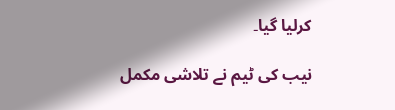کرلیا گیا۔

نیب کی ٹیم نے تلاشی مکمل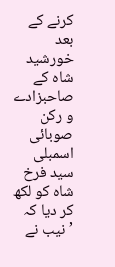کرنے کے بعد خورشید شاہ کے صاحبزادے و رکن صوبائی اسمبلی سید فرخ شاہ کو لکھ کر دیا کہ ’نیب نے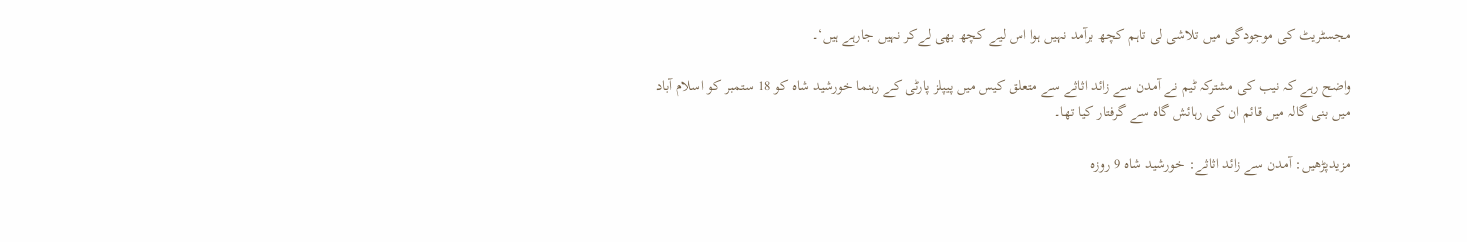مجسٹریٹ کی موجودگی میں تلاشی لی تاہم کچھ برآمد نہیں ہوا اس لیے کچھ بھی لےکر نہیں جارہے ہیں‘۔

واضح رہے کہ نیب کی مشترکہ ٹیم نے آمدن سے زائد اثاثے سے متعلق کیس میں پیپلز پارٹی کے رہنما خورشید شاہ کو 18 ستمبر کو اسلام آباد میں بنی گالہ میں قائم ان کی رہائش گاہ سے گرفتار کیا تھا۔

مزیدپڑھیں: آمدن سے زائد اثاثے: خورشید شاہ 9 روزہ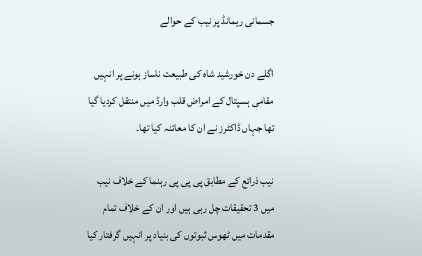جسمانی ریمانڈ پر نیب کے حوالے

اگلے دن خورشید شاہ کی طبیعت ناساز ہونے پر انہیں مقامی ہسپتال کے امراض قلب وارڈ میں منتقل کردیا گیا تھا جہاں ڈاکٹرز نے ان کا معائنہ کیا تھا۔

نیب ذرائع کے مطابق پی پی پی رہنما کے خلاف نیب میں 3 تحقیقات چل رہی ہیں اور ان کے خلاف تمام مقدمات میں ٹھوس ثبوتوں کی بنیاد پر انہیں گرفتار کیا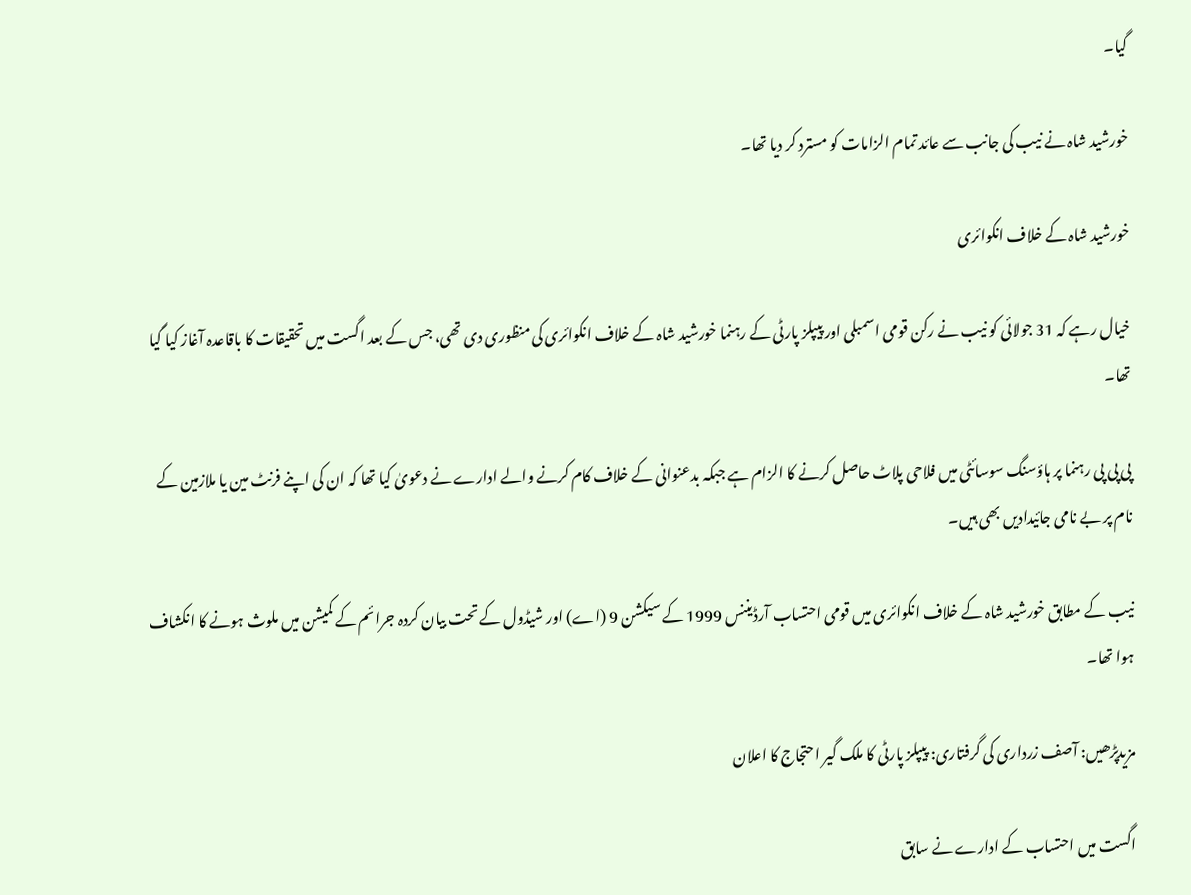گیا۔

خورشید شاہ نے نیب کی جانب سے عائد تمام الزامات کو مسترد کر دیا تھا۔

خورشید شاہ کے خلاف انکوائری

خیال رہے کہ 31 جولائی کو نیب نے رکن قومی اسمبلی اور پیپلز پارٹی کے رہنما خورشید شاہ کے خلاف انکوائری کی منظوری دی تھی، جس کے بعد اگست میں تحقیقات کا باقاعدہ آغاز کیا گیا تھا۔

پی پی پی رہنما پر ہاؤسنگ سوسائٹی میں فلاحی پلاٹ حاصل کرنے کا الزام ہے جبکہ بدعنوانی کے خلاف کام کرنے والے ادارے نے دعویٰ کیا تھا کہ ان کی اپنے فرنٹ مین یا ملازمین کے نام پر بے نامی جائیدادیں بھی ہیں۔

نیب کے مطابق خورشید شاہ کے خلاف انکوائری میں قومی احتساب آرڈیننس 1999 کے سیکشن 9 (اے) اور شیڈول کے تحت بیان کردہ جرائم کے کمیشن میں ملوث ہونے کا انکشاف ہوا تھا۔

مزیدپڑھیں: آصف زرداری کی گرفتاری: پیپلز پارٹی کا ملک گیر احتجاج کا اعلان

اگست میں احتساب کے ادارے نے سابق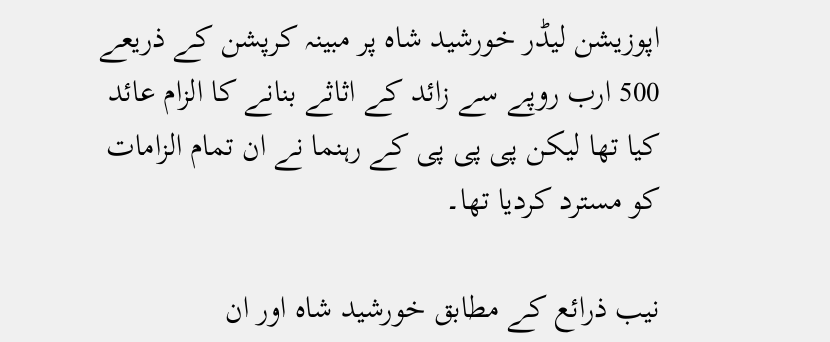اپوزیشن لیڈر خورشید شاہ پر مبینہ کرپشن کے ذریعے 500 ارب روپے سے زائد کے اثاثے بنانے کا الزام عائد کیا تھا لیکن پی پی پی کے رہنما نے ان تمام الزامات کو مسترد کردیا تھا۔

نیب ذرائع کے مطابق خورشید شاہ اور ان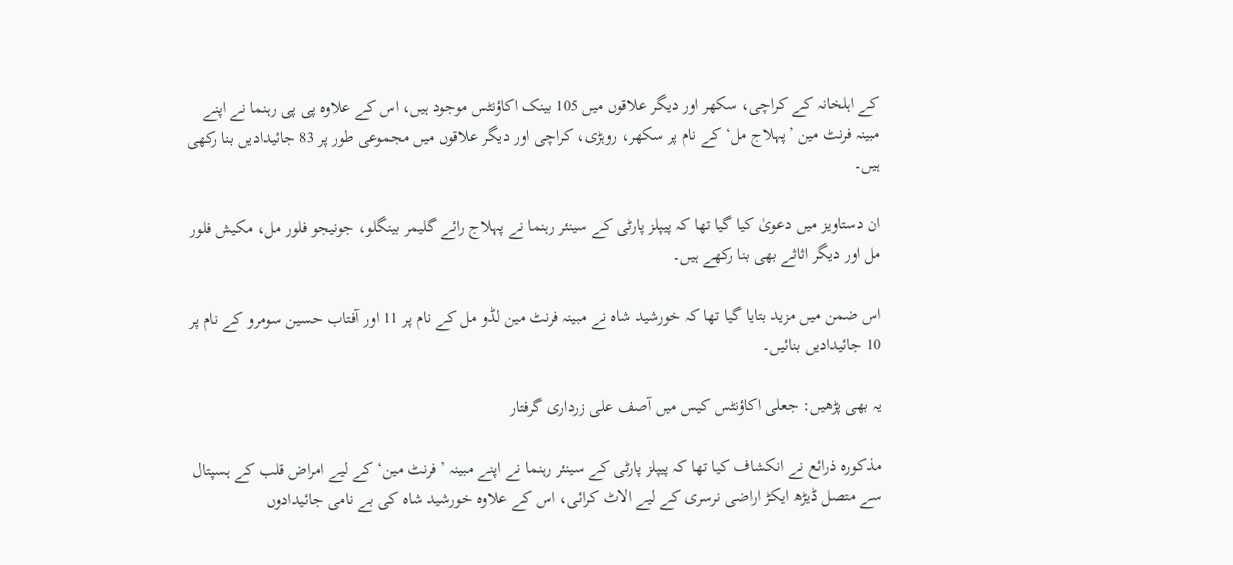کے اہلخانہ کے کراچی، سکھر اور دیگر علاقوں میں 105 بینک اکاؤنٹس موجود ہیں، اس کے علاوہ پی پی رہنما نے اپنے مبینہ فرنٹ مین ’پہلاج مل‘ کے نام پر سکھر، روہڑی، کراچی اور دیگر علاقوں میں مجموعی طور پر 83 جائیدادیں بنا رکھی ہیں۔

ان دستاویز میں دعویٰ کیا گیا تھا کہ پیپلز پارٹی کے سینئر رہنما نے پہلاج رائے گلیمر بینگلو، جونیجو فلور مل، مکیش فلور مل اور دیگر اثاثے بھی بنا رکھے ہیں۔

اس ضمن میں مزید بتایا گیا تھا کہ خورشید شاہ نے مبینہ فرنٹ مین لڈو مل کے نام پر 11 اور آفتاب حسین سومرو کے نام پر 10 جائیدادیں بنائیں۔

یہ بھی پڑھیں: جعلی اکاؤنٹس کیس میں آصف علی زرداری گرفتار

مذکورہ ذرائع نے انکشاف کیا تھا کہ پیپلز پارٹی کے سینئر رہنما نے اپنے مبینہ ’فرنٹ مین‘ کے لیے امراض قلب کے ہسپتال سے متصل ڈیڑھ ایکڑ اراضی نرسری کے لیے الاٹ کرائی، اس کے علاوہ خورشید شاہ کی بے نامی جائیدادوں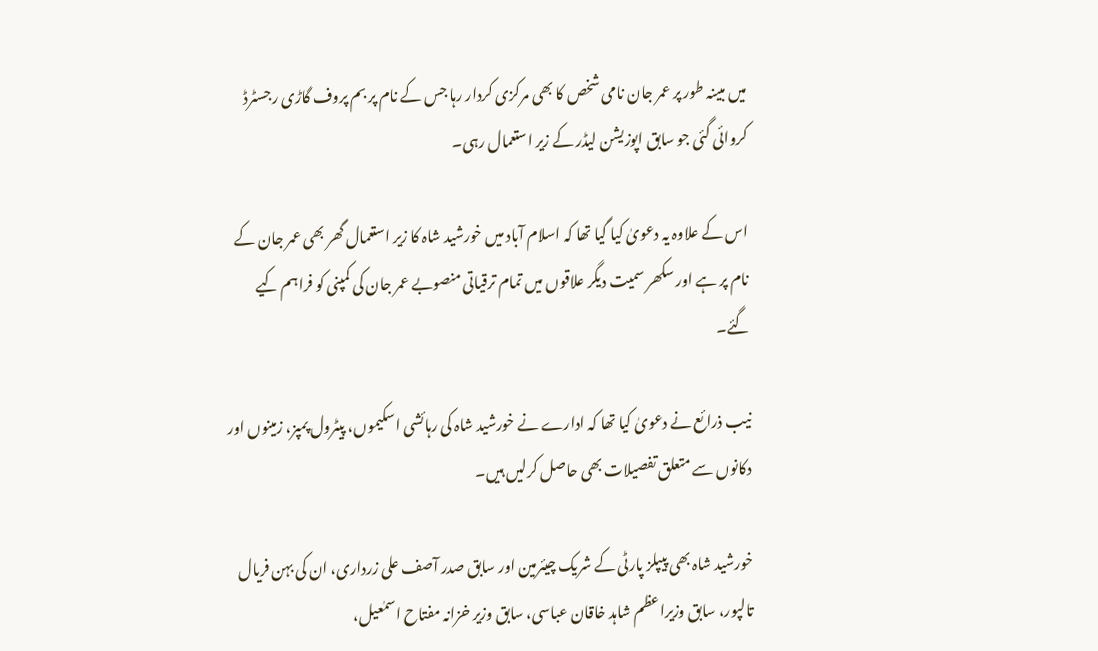میں مبینہ طور پر عمر جان نامی شخص کا بھی مرکزی کردار رہا جس کے نام پر بم پروف گاڑی رجسٹرڈ کروائی گئی جو سابق اپوزیشن لیڈر کے زیر استعمال رہی۔

اس کے علاوہ یہ دعویٰ کیا گیا تھا کہ اسلام آباد میں خورشید شاہ کا زیر استعمال گھر بھی عمر جان کے نام پر ہے اور سکھر سمیت دیگر علاقوں میں تمام ترقیاتی منصوبے عمر جان کی کمپنی کو فراہم کیے گئے۔

نیب ذرائع نے دعویٰ کیا تھا کہ ادارے نے خورشید شاہ کی رہائشی اسکیموں، پیٹرول پمپز، زمینوں اور دکانوں سے متعلق تفصیلات بھی حاصل کرلیں ہیں۔

خورشید شاہ بھی پیپلز پارٹی کے شریک چیئرمین اور سابق صدر آصف علی زرداری، ان کی بہن فریال تالپور، سابق وزیراعظم شاہد خاقان عباسی، سابق وزیر خزانہ مفتاح اسمٰعیل،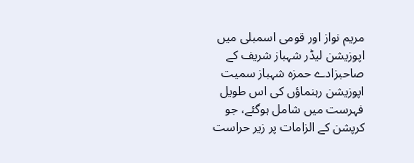مریم نواز اور قومی اسمبلی میں اپوزیشن لیڈر شہباز شریف کے صاحبزادے حمزہ شہباز سمیت اپوزیشن رہنماؤں کی اس طویل فہرست میں شامل ہوگئے، جو کرپشن کے الزامات پر زیر حراست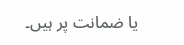یا ضمانت پر ہیں۔